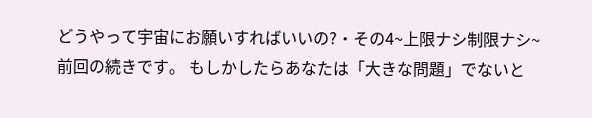どうやって宇宙にお願いすればいいの?・その4~上限ナシ制限ナシ~
前回の続きです。 もしかしたらあなたは「大きな問題」でないと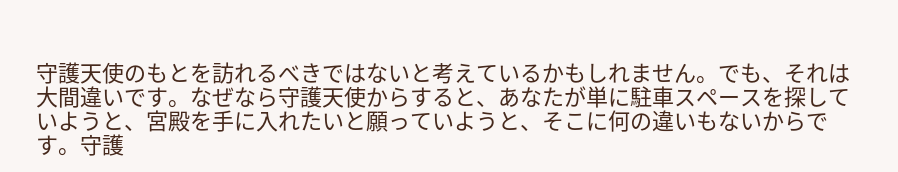守護天使のもとを訪れるべきではないと考えているかもしれません。でも、それは大間違いです。なぜなら守護天使からすると、あなたが単に駐車スペースを探していようと、宮殿を手に入れたいと願っていようと、そこに何の違いもないからです。守護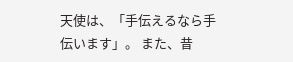天使は、「手伝えるなら手伝います」。 また、昔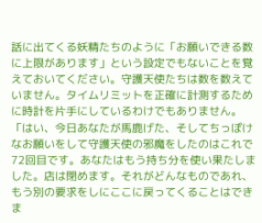話に出てくる妖精たちのように「お願いできる数に上限があります」という設定でもないことを覚えておいてください。守護天使たちは数を数えていません。タイムリミットを正確に計測するために時計を片手にしているわけでもありません。「はい、今日あなたが馬鹿げた、そしてちっぽけなお願いをして守護天使の邪魔をしたのはこれで72回目です。あなたはもう持ち分を使い果たしました。店は閉めます。それがどんなものであれ、もう別の要求をしにここに戻ってくることはできま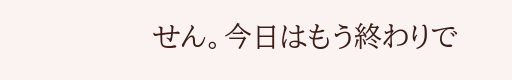せん。今日はもう終わりで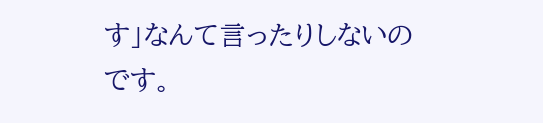す」なんて言ったりしないのです。